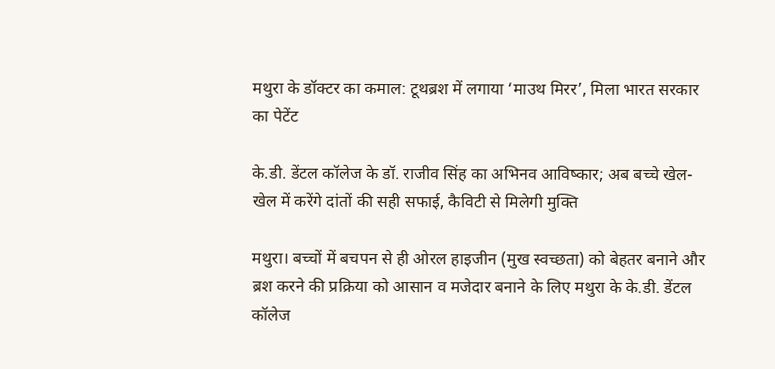मथुरा के डॉक्टर का कमाल: टूथब्रश में लगाया ‘माउथ मिरर’, मिला भारत सरकार का पेटेंट

के.डी. डेंटल कॉलेज के डॉ. राजीव सिंह का अभिनव आविष्कार; अब बच्चे खेल-खेल में करेंगे दांतों की सही सफाई, कैविटी से मिलेगी मुक्ति

मथुरा। बच्चों में बचपन से ही ओरल हाइजीन (मुख स्वच्छता) को बेहतर बनाने और ब्रश करने की प्रक्रिया को आसान व मजेदार बनाने के लिए मथुरा के के.डी. डेंटल कॉलेज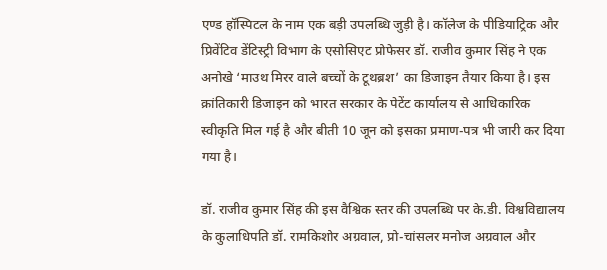एण्ड हॉस्पिटल के नाम एक बड़ी उपलब्धि जुड़ी है। कॉलेज के पीडियाट्रिक और प्रिवेंटिव डेंटिस्ट्री विभाग के एसोसिएट प्रोफेसर डॉ. राजीव कुमार सिंह ने एक अनोखे ‘माउथ मिरर वाले बच्चों के टूथब्रश’ का डिजाइन तैयार किया है। इस क्रांतिकारी डिजाइन को भारत सरकार के पेटेंट कार्यालय से आधिकारिक स्वीकृति मिल गई है और बीती 10 जून को इसका प्रमाण-पत्र भी जारी कर दिया गया है।

डॉ. राजीव कुमार सिंह की इस वैश्विक स्तर की उपलब्धि पर के.डी. विश्वविद्यालय के कुलाधिपति डॉ. रामकिशोर अग्रवाल, प्रो-चांसलर मनोज अग्रवाल और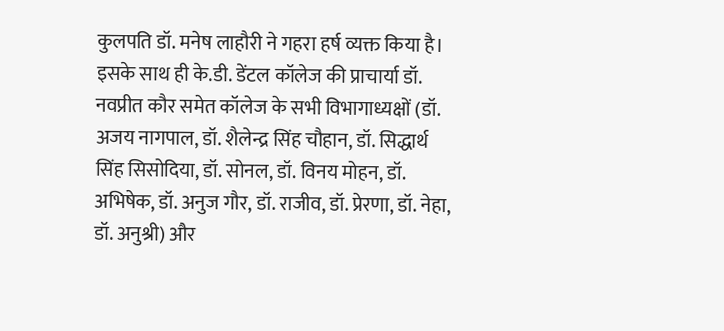कुलपति डॉ. मनेष लाहौरी ने गहरा हर्ष व्यक्त किया है। इसके साथ ही के.डी. डेंटल कॉलेज की प्राचार्या डॉ. नवप्रीत कौर समेत कॉलेज के सभी विभागाध्यक्षों (डॉ. अजय नागपाल, डॉ. शैलेन्द्र सिंह चौहान, डॉ. सिद्धार्थ सिंह सिसोदिया, डॉ. सोनल, डॉ. विनय मोहन, डॉ. अभिषेक, डॉ. अनुज गौर, डॉ. राजीव, डॉ. प्रेरणा, डॉ. नेहा, डॉ. अनुश्री) और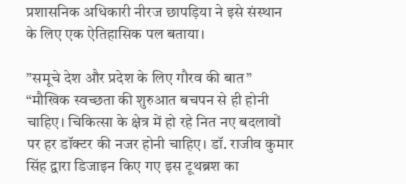प्रशासनिक अधिकारी नीरज छापड़िया ने इसे संस्थान के लिए एक ऐतिहासिक पल बताया।

”समूचे देश और प्रदेश के लिए गौरव की बात”
“मौखिक स्वच्छता की शुरुआत बचपन से ही होनी चाहिए। चिकित्सा के क्षेत्र में हो रहे नित नए बदलावों पर हर डॉक्टर की नजर होनी चाहिए। डॉ. राजीव कुमार सिंह द्वारा डिजाइन किए गए इस टूथब्रश का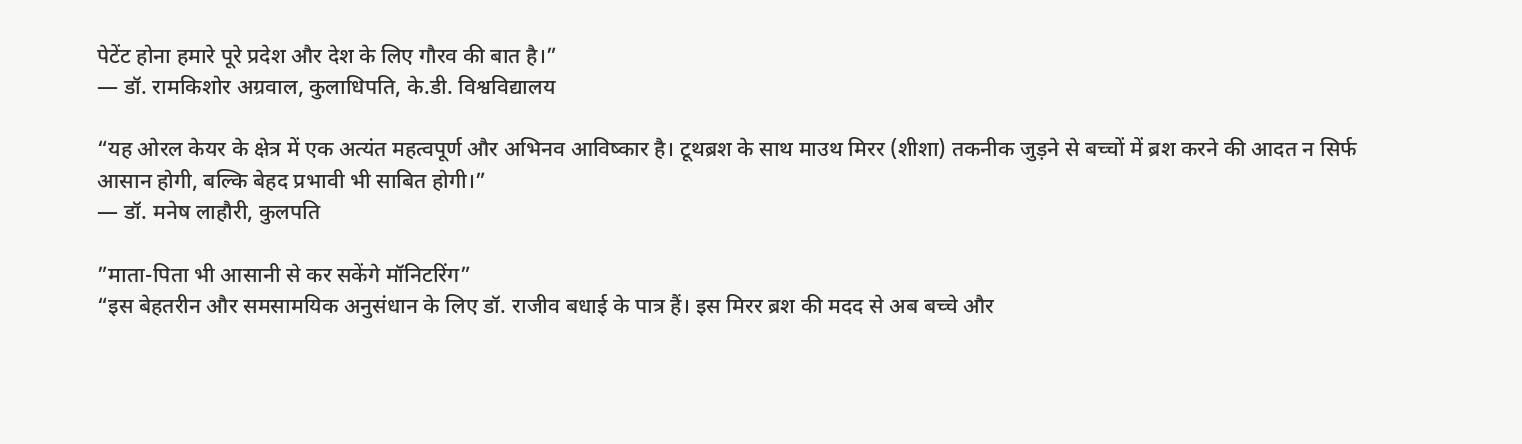पेटेंट होना हमारे पूरे प्रदेश और देश के लिए गौरव की बात है।”
— डॉ. रामकिशोर अग्रवाल, कुलाधिपति, के.डी. विश्वविद्यालय

“यह ओरल केयर के क्षेत्र में एक अत्यंत महत्वपूर्ण और अभिनव आविष्कार है। टूथब्रश के साथ माउथ मिरर (शीशा) तकनीक जुड़ने से बच्चों में ब्रश करने की आदत न सिर्फ आसान होगी, बल्कि बेहद प्रभावी भी साबित होगी।”
— डॉ. मनेष लाहौरी, कुलपति

”माता-पिता भी आसानी से कर सकेंगे मॉनिटरिंग”
“इस बेहतरीन और समसामयिक अनुसंधान के लिए डॉ. राजीव बधाई के पात्र हैं। इस मिरर ब्रश की मदद से अब बच्चे और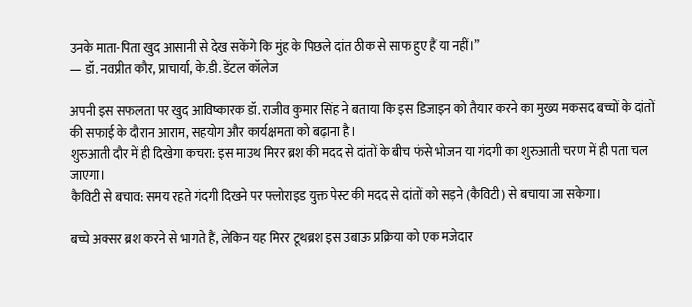उनके माता-पिता खुद आसानी से देख सकेंगे कि मुंह के पिछले दांत ठीक से साफ हुए हैं या नहीं।”
— डॉ. नवप्रीत कौर, प्राचार्या, के.डी. डेंटल कॉलेज

अपनी इस सफलता पर खुद आविष्कारक डॉ. राजीव कुमार सिंह ने बताया कि इस डिजाइन को तैयार करने का मुख्य मकसद बच्चों के दांतों की सफाई के दौरान आराम, सहयोग और कार्यक्षमता को बढ़ाना है।
शुरुआती दौर में ही दिखेगा कचरा: इस माउथ मिरर ब्रश की मदद से दांतों के बीच फंसे भोजन या गंदगी का शुरुआती चरण में ही पता चल जाएगा।
कैविटी से बचाव: समय रहते गंदगी दिखने पर फ्लोराइड युक्त पेस्ट की मदद से दांतों को सड़ने (कैविटी) से बचाया जा सकेगा।

बच्चे अक्सर ब्रश करने से भागते हैं, लेकिन यह मिरर टूथब्रश इस उबाऊ प्रक्रिया को एक मजेदार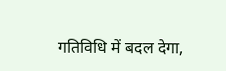गतिविधि में बदल देगा,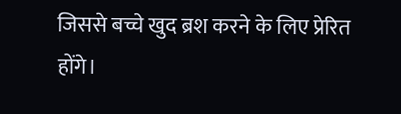जिससे बच्चे खुद ब्रश करने के लिए प्रेरित होंगे।